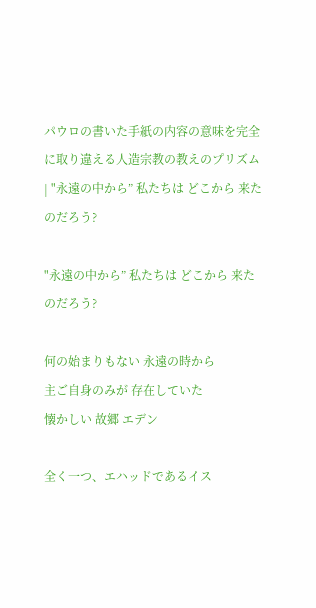パウロの書いた手紙の内容の意味を完全に取り違える人造宗教の教えのプリズム | "永遠の中から” 私たちは どこから 来たのだろう?

"永遠の中から” 私たちは どこから 来たのだろう?

何の始まりもない 永遠の時から
主ご自身のみが 存在していた
懐かしい 故郷 エデン

全く一つ、エハッドであるイス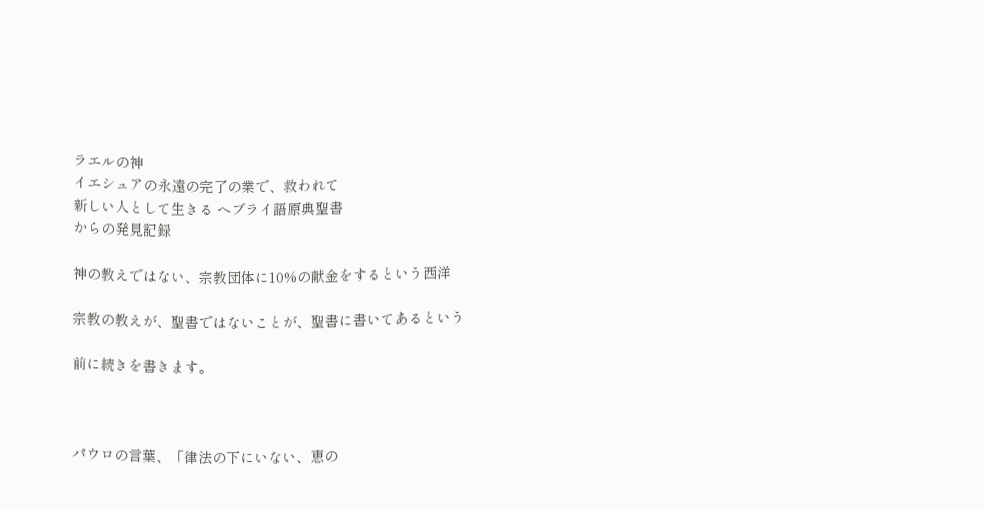ラエルの神
イエシュアの永遠の完了の業で、救われて
新しい人として生きる ヘブライ語原典聖書
からの発見記録

神の教えではない、宗教団体に10%の献金をするという西洋

宗教の教えが、聖書ではないことが、聖書に書いてあるという

前に続きを書きます。



パウロの言葉、「律法の下にいない、恵の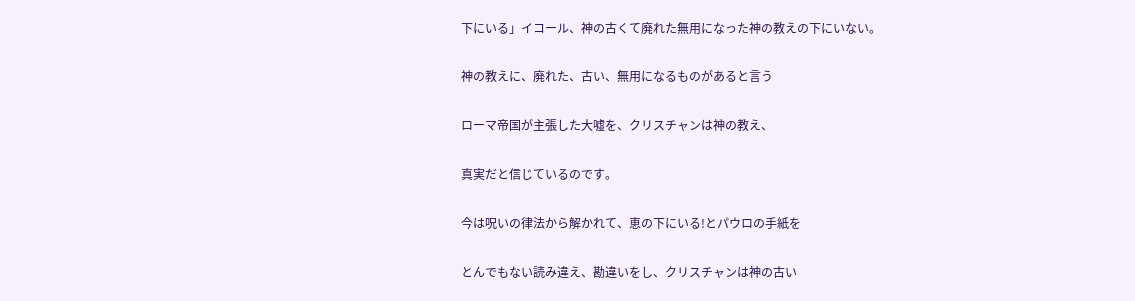下にいる」イコール、神の古くて廃れた無用になった神の教えの下にいない。

神の教えに、廃れた、古い、無用になるものがあると言う

ローマ帝国が主張した大嘘を、クリスチャンは神の教え、

真実だと信じているのです。

今は呪いの律法から解かれて、恵の下にいる!とパウロの手紙を

とんでもない読み違え、勘違いをし、クリスチャンは神の古い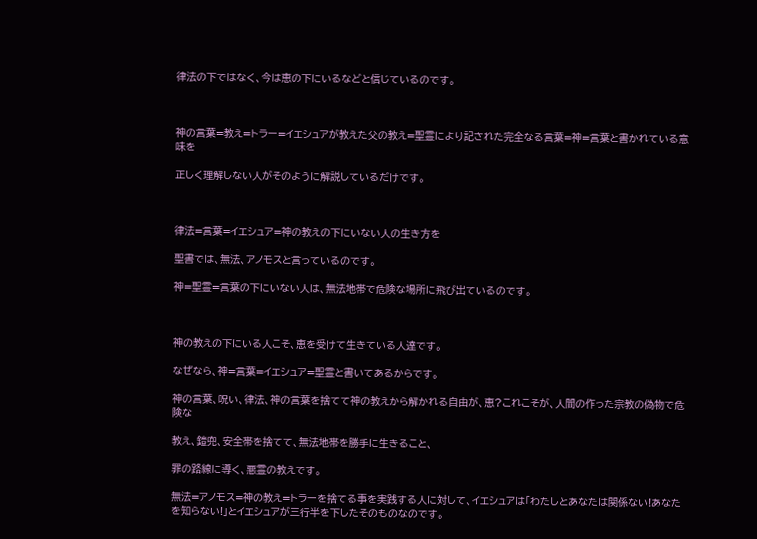律法の下ではなく、今は恵の下にいるなどと信じているのです。



神の言葉=教え=トラー=イエシュアが教えた父の教え=聖霊により記された完全なる言葉=神=言葉と書かれている意味を

正しく理解しない人がそのように解説しているだけです。



律法=言葉=イエシュア=神の教えの下にいない人の生き方を

聖書では、無法、アノモスと言っているのです。

神=聖霊=言葉の下にいない人は、無法地帯で危険な場所に飛び出ているのです。



神の教えの下にいる人こそ、恵を受けて生きている人達です。

なぜなら、神=言葉=イエシュア=聖霊と書いてあるからです。

神の言葉、呪い、律法、神の言葉を捨てて神の教えから解かれる自由が、恵?これこそが、人間の作った宗教の偽物で危険な

教え、鎧兜、安全帯を捨てて、無法地帯を勝手に生きること、

罪の路線に導く、悪霊の教えです。

無法=アノモス=神の教え=トラーを捨てる事を実践する人に対して、イエシュアは「わたしとあなたは関係ない!あなたを知らない!」とイエシュアが三行半を下したそのものなのです。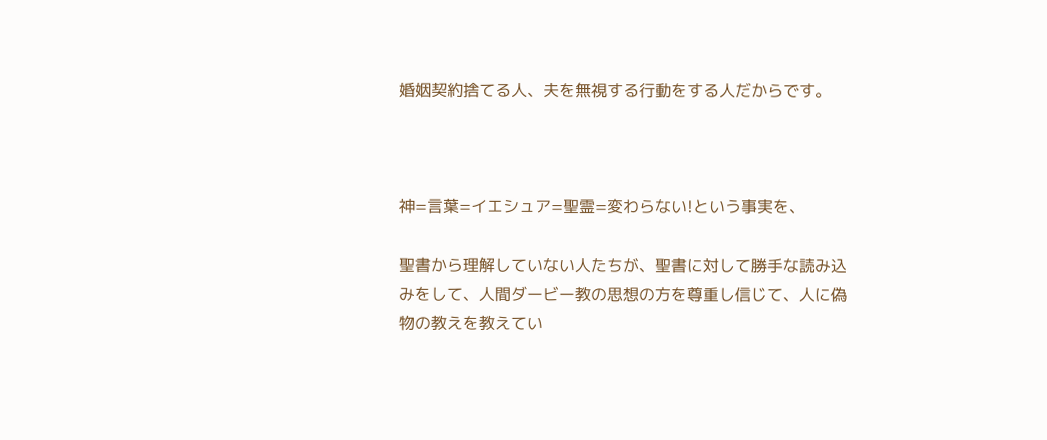婚姻契約捨てる人、夫を無視する行動をする人だからです。



神=言葉=イエシュア=聖霊=変わらない!という事実を、

聖書から理解していない人たちが、聖書に対して勝手な読み込みをして、人間ダービー教の思想の方を尊重し信じて、人に偽物の教えを教えてい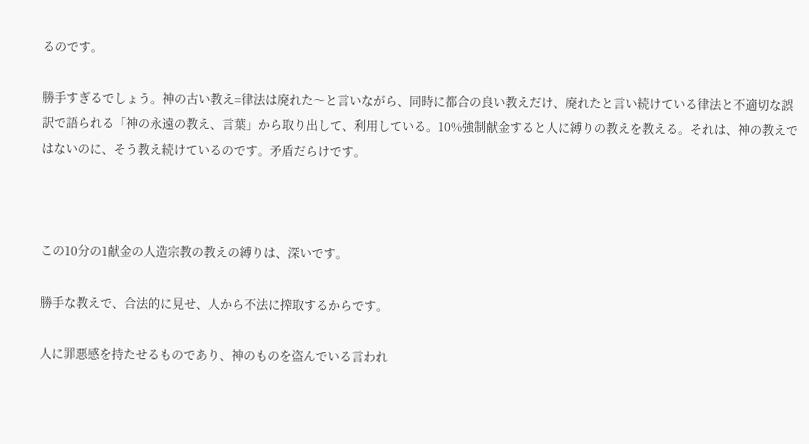るのです。

勝手すぎるでしょう。神の古い教え=律法は廃れた〜と言いながら、同時に都合の良い教えだけ、廃れたと言い続けている律法と不適切な誤訳で語られる「神の永遠の教え、言葉」から取り出して、利用している。10%強制献金すると人に縛りの教えを教える。それは、神の教えではないのに、そう教え続けているのです。矛盾だらけです。



この10分の1献金の人造宗教の教えの縛りは、深いです。

勝手な教えで、合法的に見せ、人から不法に搾取するからです。

人に罪悪感を持たせるものであり、神のものを盗んでいる言われ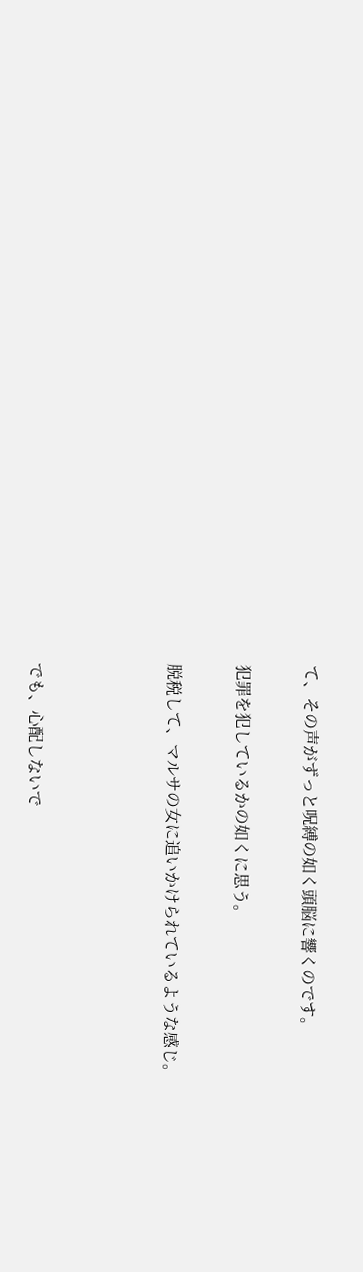て、その声がずっと呪縛の如く頭脳に響くのです。

犯罪を犯しているかの如くに思う。

脱税して、マルサの女に追いかけられているような感じ。



でも、心配しないで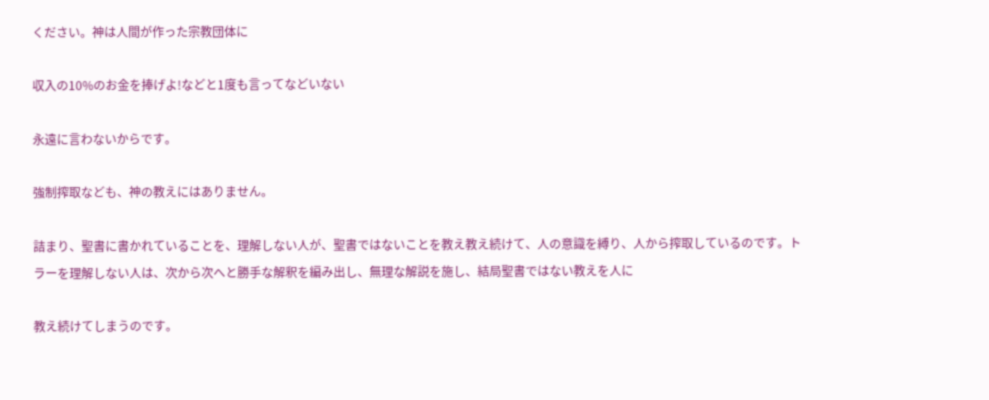ください。神は人間が作った宗教団体に

収入の10%のお金を捧げよ!などと1度も言ってなどいない

永遠に言わないからです。

強制搾取なども、神の教えにはありません。

詰まり、聖書に書かれていることを、理解しない人が、聖書ではないことを教え教え続けて、人の意識を縛り、人から搾取しているのです。トラーを理解しない人は、次から次へと勝手な解釈を編み出し、無理な解説を施し、結局聖書ではない教えを人に

教え続けてしまうのです。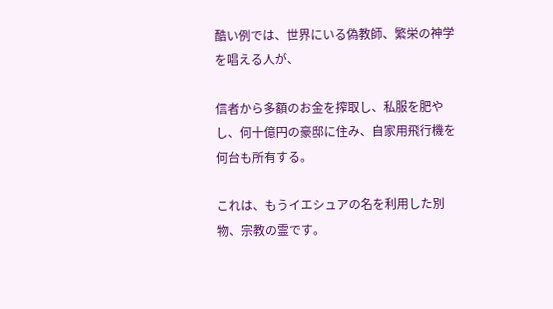酷い例では、世界にいる偽教師、繁栄の神学を唱える人が、

信者から多額のお金を搾取し、私服を肥やし、何十億円の豪邸に住み、自家用飛行機を何台も所有する。

これは、もうイエシュアの名を利用した別物、宗教の霊です。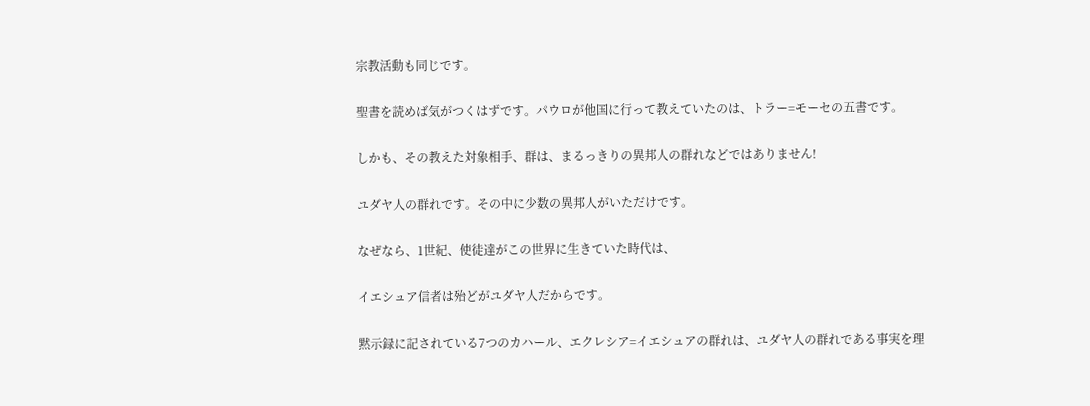宗教活動も同じです。

聖書を読めば気がつくはずです。パウロが他国に行って教えていたのは、トラー=モーセの五書です。

しかも、その教えた対象相手、群は、まるっきりの異邦人の群れなどではありません!

ユダヤ人の群れです。その中に少数の異邦人がいただけです。

なぜなら、1世紀、使徒達がこの世界に生きていた時代は、

イエシュア信者は殆どがユダヤ人だからです。

黙示録に記されている7つのカハール、エクレシア=イエシュアの群れは、ユダヤ人の群れである事実を理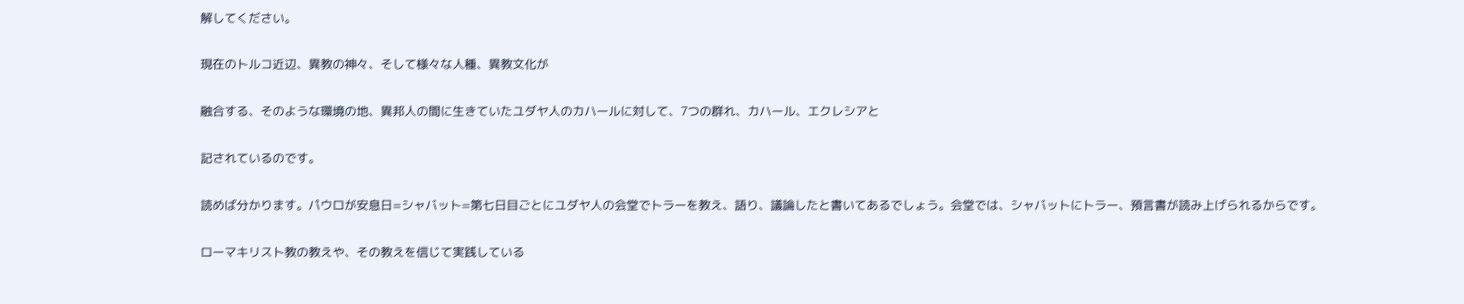解してください。

現在のトルコ近辺、異教の神々、そして様々な人種、異教文化が

融合する、そのような環境の地、異邦人の間に生きていたユダヤ人のカハールに対して、7つの群れ、カハール、エクレシアと

記されているのです。

読めば分かります。パウロが安息日=シャバット=第七日目ごとにユダヤ人の会堂でトラーを教え、語り、議論したと書いてあるでしょう。会堂では、シャバットにトラー、預言書が読み上げられるからです。

ローマキリスト教の教えや、その教えを信じて実践している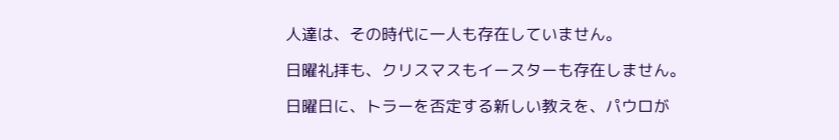人達は、その時代に一人も存在していません。

日曜礼拝も、クリスマスもイースターも存在しません。

日曜日に、トラーを否定する新しい教えを、パウロが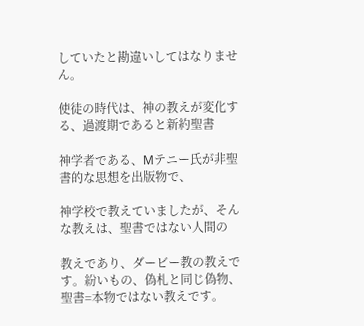していたと勘違いしてはなりません。

使徒の時代は、神の教えが変化する、過渡期であると新約聖書

神学者である、Mテニー氏が非聖書的な思想を出版物で、

神学校で教えていましたが、そんな教えは、聖書ではない人間の

教えであり、ダービー教の教えです。紛いもの、偽札と同じ偽物、聖書=本物ではない教えです。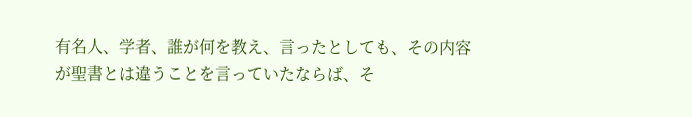有名人、学者、誰が何を教え、言ったとしても、その内容が聖書とは違うことを言っていたならば、そ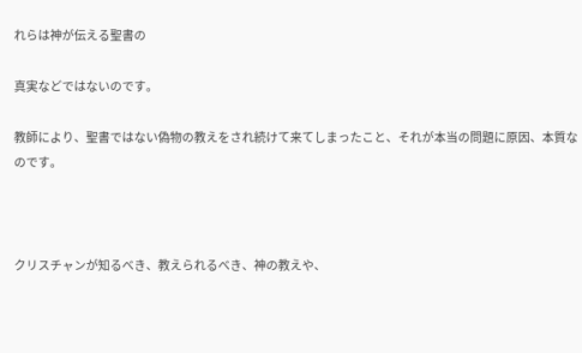れらは神が伝える聖書の

真実などではないのです。

教師により、聖書ではない偽物の教えをされ続けて来てしまったこと、それが本当の問題に原因、本質なのです。



クリスチャンが知るべき、教えられるべき、神の教えや、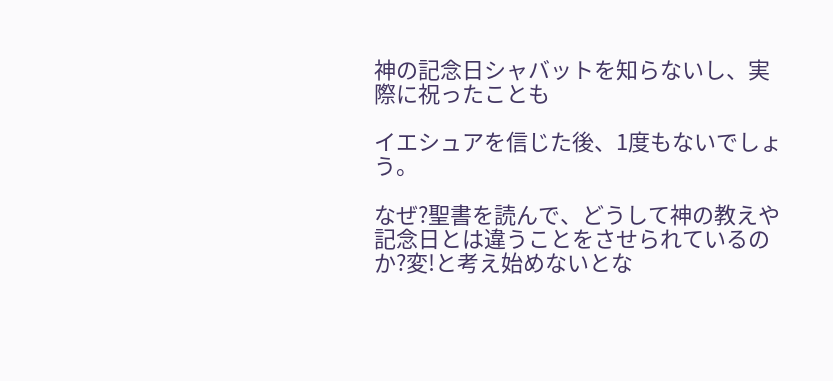神の記念日シャバットを知らないし、実際に祝ったことも

イエシュアを信じた後、1度もないでしょう。

なぜ?聖書を読んで、どうして神の教えや記念日とは違うことをさせられているのか?変!と考え始めないとな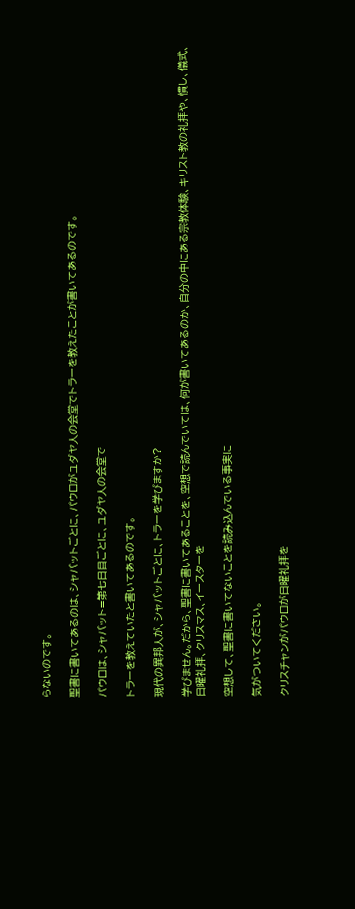らないのです。

聖書に書いてあるのは、シャバットごとに、パウロがユダヤ人の会堂でトラーを教えたことが書いてあるのです。

パウロは、シャバット=第七日目ごとに、ユダヤ人の会堂で

トラーを教えていたと書いてあるのです。

現代の異邦人が、シャバットごとに、トラーを学びますか?

学びません。だから、聖書に書いてあることを、空想で読んでいては、何が書いてあるのか、自分の中にある宗教体験、キリスト教の礼拝や、慣し、儀式、日曜礼拝、クリスマス、イースターを

空想して、聖書に書いてないことを読み込んでいる事実に

気がついてください。

クリスチャンがパウロが日曜礼拝を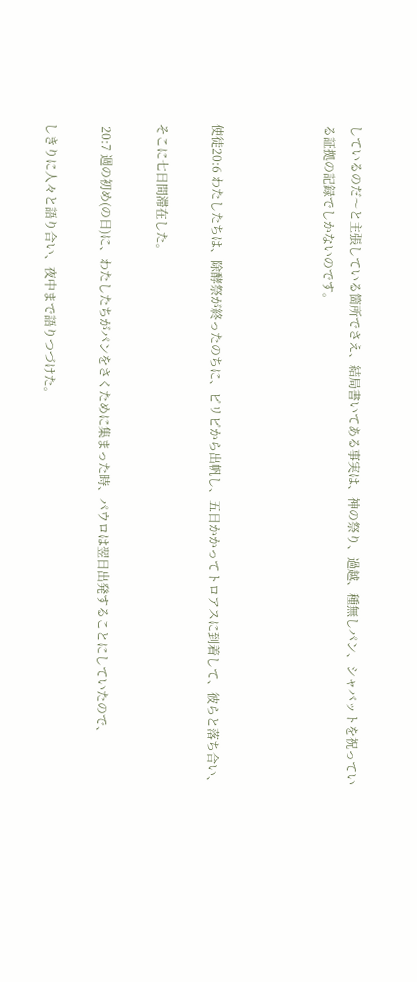しているのだ〜と主張している箇所でさえ、結局書いてある事実は、神の祭り、過越、種無しパン、シャバットを祝っている証拠の記録でしかないのです。



使徒20:6 わたしたちは、除酵祭が終ったのちに、ピリピから出帆し、五日かかってトロアスに到着して、彼らと落ち合い、

そこに七日間滞在した。

 20:7 週の初め(の日)に、わたしたちがパンをさくために集まった時、パウロは翌日出発することにしていたので、

しきりに人々と語り合い、夜中まで語りつづけた。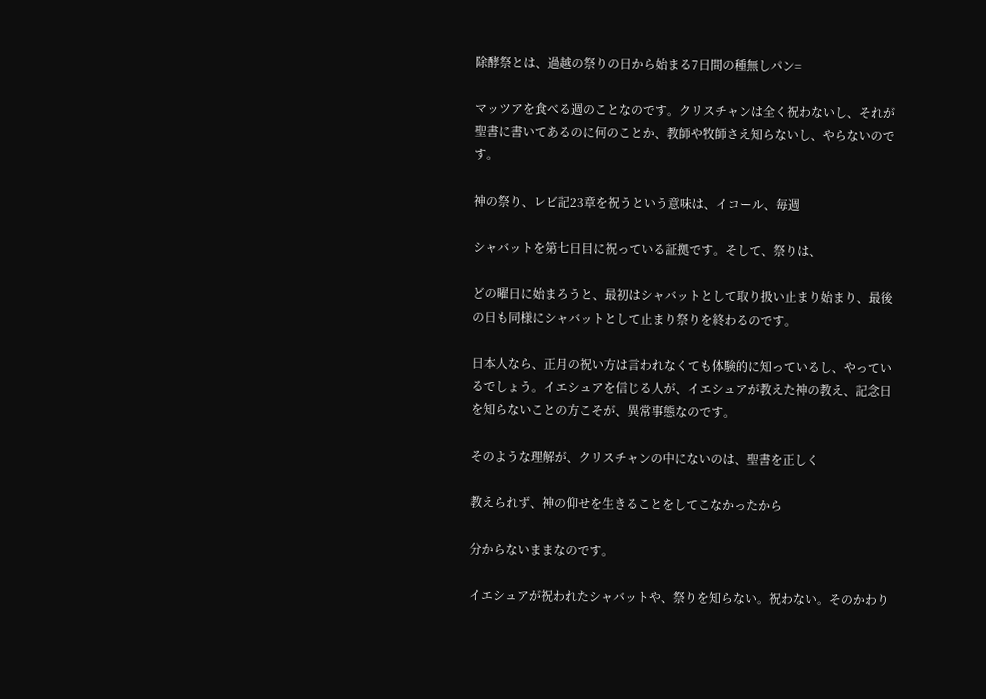除酵祭とは、過越の祭りの日から始まる7日間の種無しパン=

マッツアを食べる週のことなのです。クリスチャンは全く祝わないし、それが聖書に書いてあるのに何のことか、教師や牧師さえ知らないし、やらないのです。

神の祭り、レビ記23章を祝うという意味は、イコール、毎週

シャバットを第七日目に祝っている証拠です。そして、祭りは、

どの曜日に始まろうと、最初はシャバットとして取り扱い止まり始まり、最後の日も同様にシャバットとして止まり祭りを終わるのです。

日本人なら、正月の祝い方は言われなくても体験的に知っているし、やっているでしょう。イエシュアを信じる人が、イエシュアが教えた神の教え、記念日を知らないことの方こそが、異常事態なのです。

そのような理解が、クリスチャンの中にないのは、聖書を正しく

教えられず、神の仰せを生きることをしてこなかったから

分からないままなのです。

イエシュアが祝われたシャバットや、祭りを知らない。祝わない。そのかわり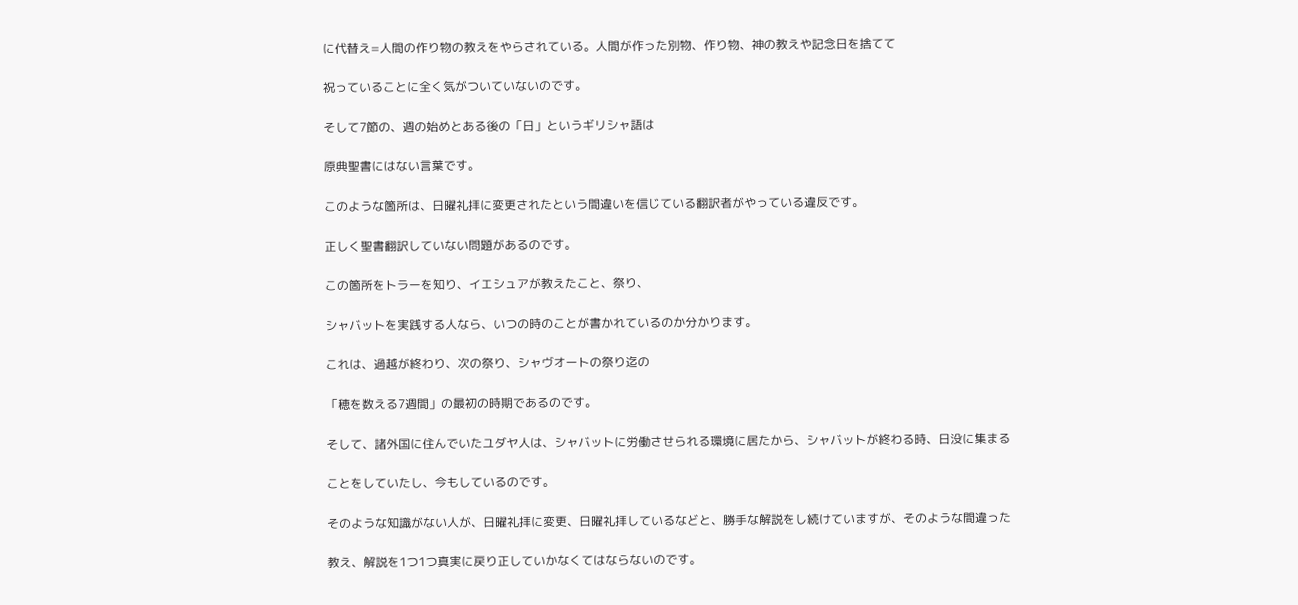に代替え=人間の作り物の教えをやらされている。人間が作った別物、作り物、神の教えや記念日を捨てて

祝っていることに全く気がついていないのです。

そして7節の、週の始めとある後の「日」というギリシャ語は

原典聖書にはない言葉です。

このような箇所は、日曜礼拝に変更されたという間違いを信じている翻訳者がやっている違反です。

正しく聖書翻訳していない問題があるのです。

この箇所をトラーを知り、イエシュアが教えたこと、祭り、

シャバットを実践する人なら、いつの時のことが書かれているのか分かります。

これは、過越が終わり、次の祭り、シャヴオートの祭り迄の

「穂を数える7週間」の最初の時期であるのです。

そして、諸外国に住んでいたユダヤ人は、シャバットに労働させられる環境に居たから、シャバットが終わる時、日没に集まる

ことをしていたし、今もしているのです。

そのような知識がない人が、日曜礼拝に変更、日曜礼拝しているなどと、勝手な解説をし続けていますが、そのような間違った

教え、解説を1つ1つ真実に戻り正していかなくてはならないのです。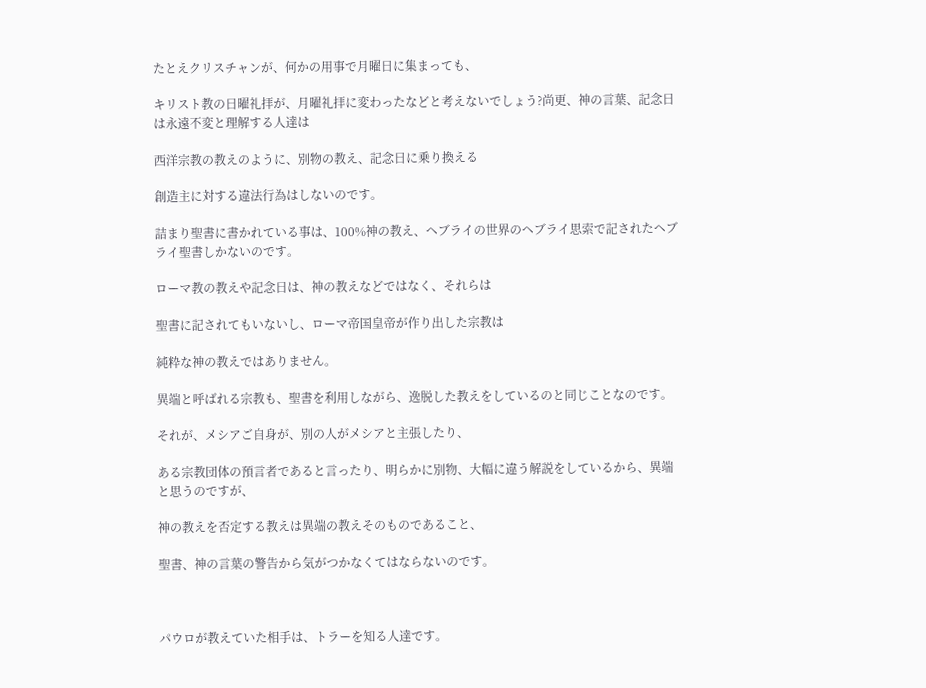たとえクリスチャンが、何かの用事で月曜日に集まっても、

キリスト教の日曜礼拝が、月曜礼拝に変わったなどと考えないでしょう?尚更、神の言葉、記念日は永遠不変と理解する人達は

西洋宗教の教えのように、別物の教え、記念日に乗り換える

創造主に対する違法行為はしないのです。

詰まり聖書に書かれている事は、100%神の教え、ヘブライの世界のヘブライ思索で記されたヘブライ聖書しかないのです。

ローマ教の教えや記念日は、神の教えなどではなく、それらは

聖書に記されてもいないし、ローマ帝国皇帝が作り出した宗教は

純粋な神の教えではありません。

異端と呼ばれる宗教も、聖書を利用しながら、逸脱した教えをしているのと同じことなのです。

それが、メシアご自身が、別の人がメシアと主張したり、

ある宗教団体の預言者であると言ったり、明らかに別物、大幅に違う解説をしているから、異端と思うのですが、

神の教えを否定する教えは異端の教えそのものであること、

聖書、神の言葉の警告から気がつかなくてはならないのです。



パウロが教えていた相手は、トラーを知る人達です。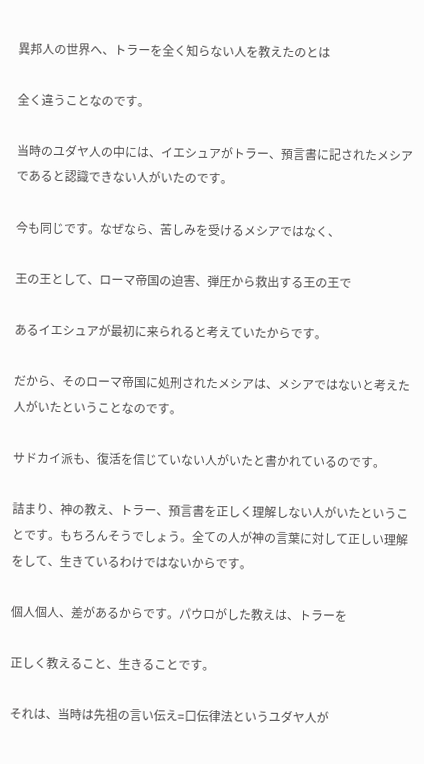異邦人の世界へ、トラーを全く知らない人を教えたのとは

全く違うことなのです。

当時のユダヤ人の中には、イエシュアがトラー、預言書に記されたメシアであると認識できない人がいたのです。

今も同じです。なぜなら、苦しみを受けるメシアではなく、

王の王として、ローマ帝国の迫害、弾圧から救出する王の王で

あるイエシュアが最初に来られると考えていたからです。

だから、そのローマ帝国に処刑されたメシアは、メシアではないと考えた人がいたということなのです。

サドカイ派も、復活を信じていない人がいたと書かれているのです。

詰まり、神の教え、トラー、預言書を正しく理解しない人がいたということです。もちろんそうでしょう。全ての人が神の言葉に対して正しい理解をして、生きているわけではないからです。

個人個人、差があるからです。パウロがした教えは、トラーを

正しく教えること、生きることです。

それは、当時は先祖の言い伝え=口伝律法というユダヤ人が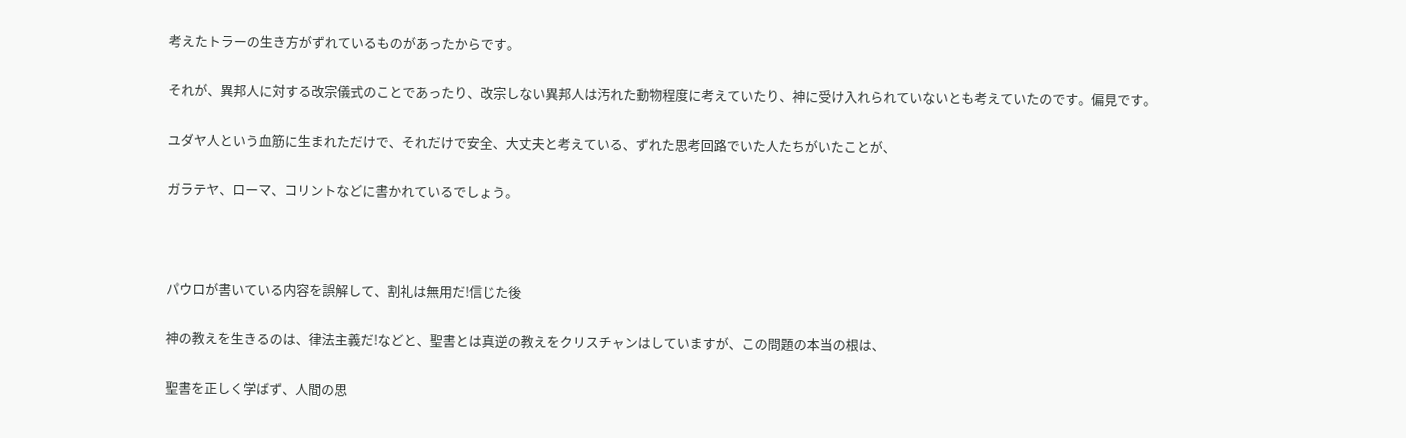考えたトラーの生き方がずれているものがあったからです。

それが、異邦人に対する改宗儀式のことであったり、改宗しない異邦人は汚れた動物程度に考えていたり、神に受け入れられていないとも考えていたのです。偏見です。

ユダヤ人という血筋に生まれただけで、それだけで安全、大丈夫と考えている、ずれた思考回路でいた人たちがいたことが、

ガラテヤ、ローマ、コリントなどに書かれているでしょう。



パウロが書いている内容を誤解して、割礼は無用だ!信じた後

神の教えを生きるのは、律法主義だ!などと、聖書とは真逆の教えをクリスチャンはしていますが、この問題の本当の根は、

聖書を正しく学ばず、人間の思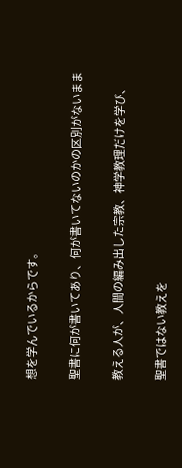想を学んでいるからです。

聖書に何が書いてあり、何が書いてないのかの区別がないまま

教える人が、人間の編み出した宗教、神学教理だけを学び、

聖書ではない教えを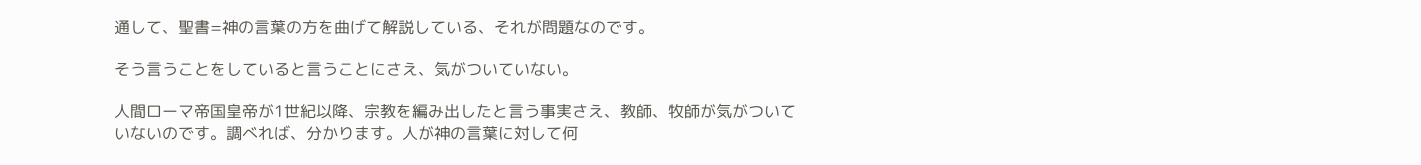通して、聖書=神の言葉の方を曲げて解説している、それが問題なのです。

そう言うことをしていると言うことにさえ、気がついていない。

人間ローマ帝国皇帝が1世紀以降、宗教を編み出したと言う事実さえ、教師、牧師が気がついていないのです。調べれば、分かります。人が神の言葉に対して何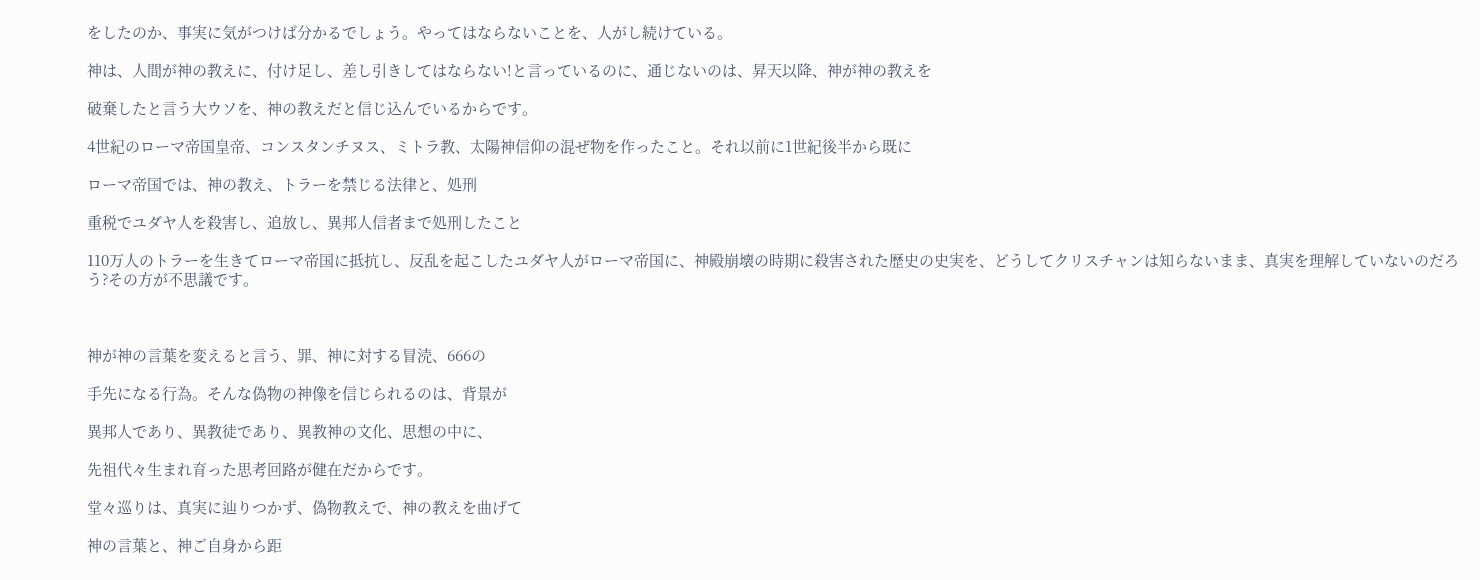をしたのか、事実に気がつけば分かるでしょう。やってはならないことを、人がし続けている。

神は、人間が神の教えに、付け足し、差し引きしてはならない!と言っているのに、通じないのは、昇天以降、神が神の教えを

破棄したと言う大ウソを、神の教えだと信じ込んでいるからです。

4世紀のローマ帝国皇帝、コンスタンチヌス、ミトラ教、太陽神信仰の混ぜ物を作ったこと。それ以前に1世紀後半から既に

ローマ帝国では、神の教え、トラーを禁じる法律と、処刑

重税でユダヤ人を殺害し、追放し、異邦人信者まで処刑したこと

110万人のトラーを生きてローマ帝国に抵抗し、反乱を起こしたユダヤ人がローマ帝国に、神殿崩壊の時期に殺害された歴史の史実を、どうしてクリスチャンは知らないまま、真実を理解していないのだろう?その方が不思議です。



神が神の言葉を変えると言う、罪、神に対する冒涜、666の

手先になる行為。そんな偽物の神像を信じられるのは、背景が

異邦人であり、異教徒であり、異教神の文化、思想の中に、

先祖代々生まれ育った思考回路が健在だからです。

堂々巡りは、真実に辿りつかず、偽物教えで、神の教えを曲げて

神の言葉と、神ご自身から距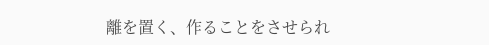離を置く、作ることをさせられ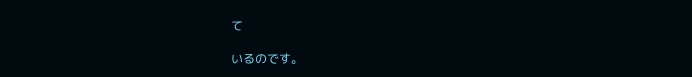て

いるのです。